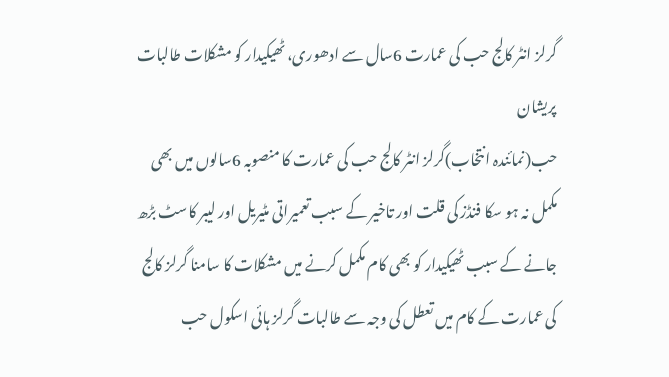گرلز انٹر کالج حب کی عمارت 6سال سے ادھوری، ٹھیکیدار کو مشکلات طالبات پریشان
حب(نمائندہ انتخاب)گرلز انٹر کالج حب کی عمارت کا منصوبہ 6سالوں میں بھی مکمل نہ ہو سکا فنڈز کی قلت اور تاخیر کے سبب تعمیراتی مٹیریل اور لیبر کاسٹ بڑھ جانے کے سبب ٹھیکیدار کو بھی کام مکمل کرنے میں مشکلات کا سامنا گرلز کالج کی عمارت کے کام میں تعطل کی وجہ سے طالبات گرلز ہائی اسکول حب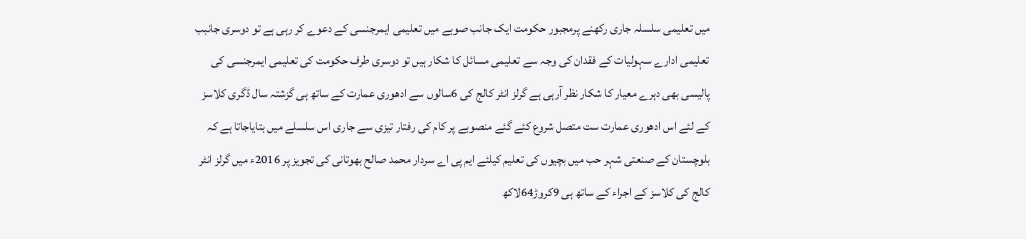میں تعلیمی سلسلہ جاری رکھنے پرمجبور حکومت ایک جانب صوبے میں تعلیمی ایمرجنسی کے دعوے کر رہی ہے تو دوسری جانبب تعلیمی ادارے سہولیات کے فقدان کی وجہ سے تعلیمی مسائل کا شکار ہیں تو دوسری طرف حکومت کی تعلیمی ایمرجنسی کی پالیسی بھی دہرے معیار کا شکار نظر آرہی ہے گرلز انٹر کالج کی 6سالوں سے ادھوری عمارت کے ساتھ ہی گزشتہ سال ڈگری کلاسز کے لئے اس ادھوری عمارت ست متصل شروع کئے گئے منصوبے پر کام کی رفتار تیزی سے جاری اس سلسلے میں بتایاجاتا ہے کہ بلوچستان کے صنعتی شہر حب میں بچیوں کی تعلیم کیلئے ایم پی اے سردار محمد صالح بھوتانی کی تجویز پر 2016ء میں گرلز انٹر کالج کی کلاسز کے اجراء کے ساتھ ہی 9کروڑ64لاکھ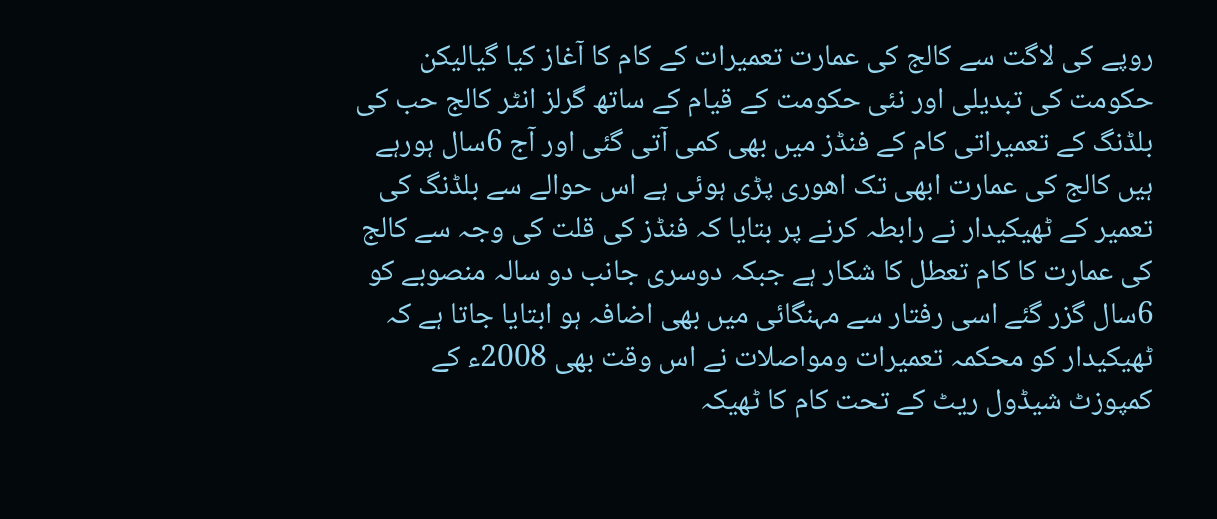روپے کی لاگت سے کالج کی عمارت تعمیرات کے کام کا آغاز کیا گیالیکن حکومت کی تبدیلی اور نئی حکومت کے قیام کے ساتھ گرلز انٹر کالج حب کی بلڈنگ کے تعمیراتی کام کے فنڈز میں بھی کمی آتی گئی اور آج 6سال ہورہے ہیں کالج کی عمارت ابھی تک اھوری پڑی ہوئی ہے اس حوالے سے بلڈنگ کی تعمیر کے ٹھیکیدار نے رابطہ کرنے پر بتایا کہ فنڈز کی قلت کی وجہ سے کالج کی عمارت کا کام تعطل کا شکار ہے جبکہ دوسری جانب دو سالہ منصوبے کو 6سال گزر گئے اسی رفتار سے مہنگائی میں بھی اضافہ ہو ابتایا جاتا ہے کہ ٹھیکیدار کو محکمہ تعمیرات ومواصلات نے اس وقت بھی 2008ء کے کمپوزٹ شیڈول ریٹ کے تحت کام کا ٹھیکہ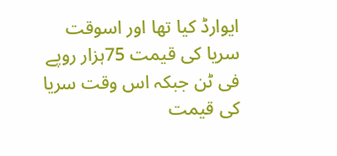ایوارڈ کیا تھا اور اسوقت سریا کی قیمت 75ہزار روپے فی ٹن جبکہ اس وقت سریا کی قیمت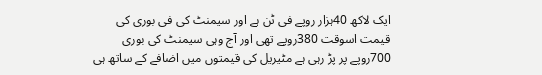ایک لاکھ 40ہزار روپے فی ٹن ہے اور سیمنٹ کی فی بوری کی قیمت اسوقت 380روپے تھی اور آج وہی سیمنٹ کی بوری 700روپے پر پڑ رہی ہے مٹیریل کی قیمتوں میں اضافے کے ساتھ ہی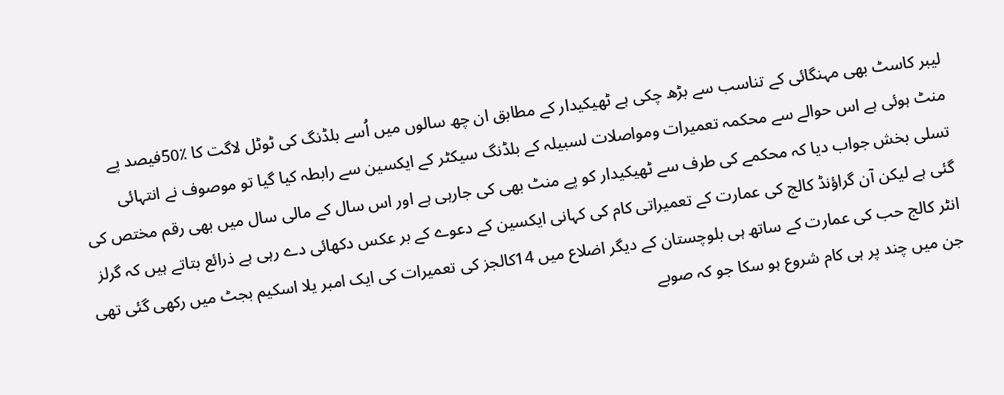لیبر کاسٹ بھی مہنگائی کے تناسب سے بڑھ چکی ہے ٹھیکیدار کے مطابق ان چھ سالوں میں اُسے بلڈنگ کی ٹوٹل لاگت کا ٪50فیصد پے منٹ ہوئی ہے اس حوالے سے محکمہ تعمیرات ومواصلات لسبیلہ کے بلڈنگ سیکٹر کے ایکسین سے رابطہ کیا گیا تو موصوف نے انتہائی تسلی بخش جواب دیا کہ محکمے کی طرف سے ٹھیکیدار کو پے منٹ بھی کی جارہی ہے اور اس سال کے مالی سال میں بھی رقم مختص کی گئی ہے لیکن آن گراؤنڈ کالج کی عمارت کے تعمیراتی کام کی کہانی ایکسین کے دعوے کے بر عکس دکھائی دے رہی ہے ذرائع بتاتے ہیں کہ گرلز انٹر کالج حب کی عمارت کے ساتھ ہی بلوچستان کے دیگر اضلاع میں 14کالجز کی تعمیرات کی ایک امبر یلا اسکیم بجٹ میں رکھی گئی تھی جن میں چند پر ہی کام شروع ہو سکا جو کہ صوبے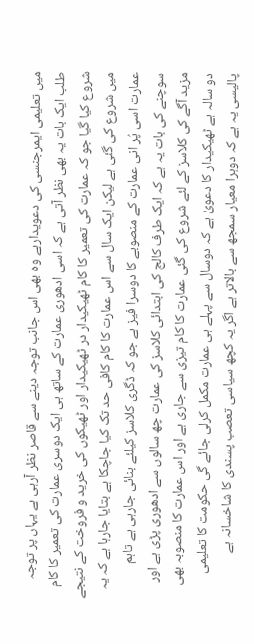میں تعلیمی ایمرجنسی کی دعویدارہے وہ بھی اس جانب توجہ دینے سے قاصر نظر آرہی ہے یہاں پر توجہ طلب ایک بات یہ بھی نظر آتی ہے کہ اسی ادھوری عمارت کے ساتھ ہی ایک دوسری عمارت کی تعمیر کا کام شروع کیا گیا جو کہ عمارت کی تعمیر کا کام ٹھیکیدار در ٹھیکیدار اور ٹھیکوں کی خرید و فروخت کے نتیجے میں شروع کی گئی ہے لیکن ایک سال سے اس عمارت کا کام کافی حد تک کیا جاچکا ہے بتایا جارہا ہے کہ یہ عمارت اسی پُر انی عمارت کے منصوبے کا دوسرا فیز ہے جو کہ ڈگری کلاسز کیلئے بنائی جارہی ہے تاہم سوچنے کی بات یہ ہے کہ ایک طرف کالج کی ابتدائی کلاسز کی عمارت چھ سالوں سے ادھوری پڑی ہے اور مزید آگے کی کلاسز کے لئے شروع کی گئی عمارت کا کام تیزی سے جاری ہے اور اس عمارت کا منصوبہ بھی دو سالہ ہے ٹھیکیدار کا دعویٰ ہے کہ دوسال سے پہلے ہی عمارت مکمل کرلی جائے گی حکومت کا تعلیمی پالیسی یہ ہے کہ دوہرا معیار سمجھ سے بالاتر ہے اگر یہ کچھ سیاسی تعصب پسندی کا شاخسانہ ہے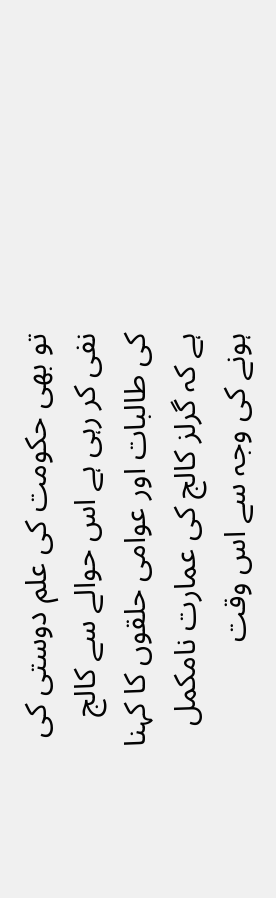تو بھی حکومت کی علم دوستی کی نفی کر رہی ہے اس حوالے سے کالج کی طالبات اور عوامی حلقوں کا کہنا ہے کہ گرلز کالج کی عمارت نامکمل ہونے کی وجہ سے اس وقت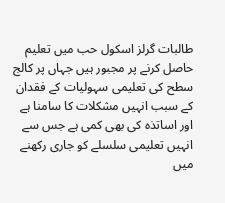طالبات گرلز اسکول حب میں تعلیم حاصل کرنے پر مجبور ہیں جہاں پر کالج سطح کی تعلیمی سہولیات کے فقدان کے سبب انہیں مشکلات کا سامنا ہے اور اساتذہ کی بھی کمی ہے جس سے انہیں تعلیمی سلسلے کو جاری رکھنے میں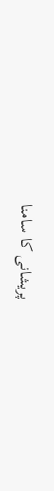پریشانی کا سامنا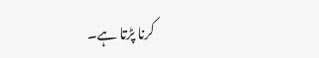کرنا پڑتا ہے۔